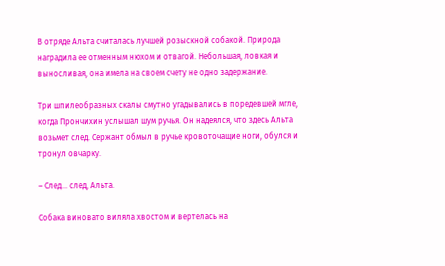В отряде Альта считалась лучшей розыскной собакой. Природа наградила ее отменным нюхом и отвагой. Небольшая, ловкая и выносливая, она имела на своем счету не одно задержание.

Три шпилеобразных скалы смутно угадывались в поредевшей мгле, когда Прончихин услышал шум ручья. Он надеялся, что здесь Альта возьмет след. Сержант обмыл в ручье кровоточащие ноги, обулся и тронул овчарку.

– След... след, Альта.

Собака виновато виляла хвостом и вертелась на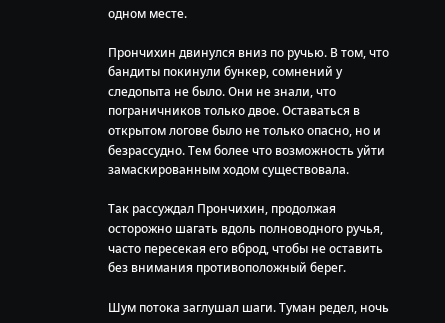одном месте.

Прончихин двинулся вниз по ручью. В том, что бандиты покинули бункер, сомнений у следопыта не было. Они не знали, что пограничников только двое. Оставаться в открытом логове было не только опасно, но и безрассудно. Тем более что возможность уйти замаскированным ходом существовала.

Так рассуждал Прончихин, продолжая осторожно шагать вдоль полноводного ручья, часто пересекая его вброд, чтобы не оставить без внимания противоположный берег.

Шум потока заглушал шаги. Туман редел, ночь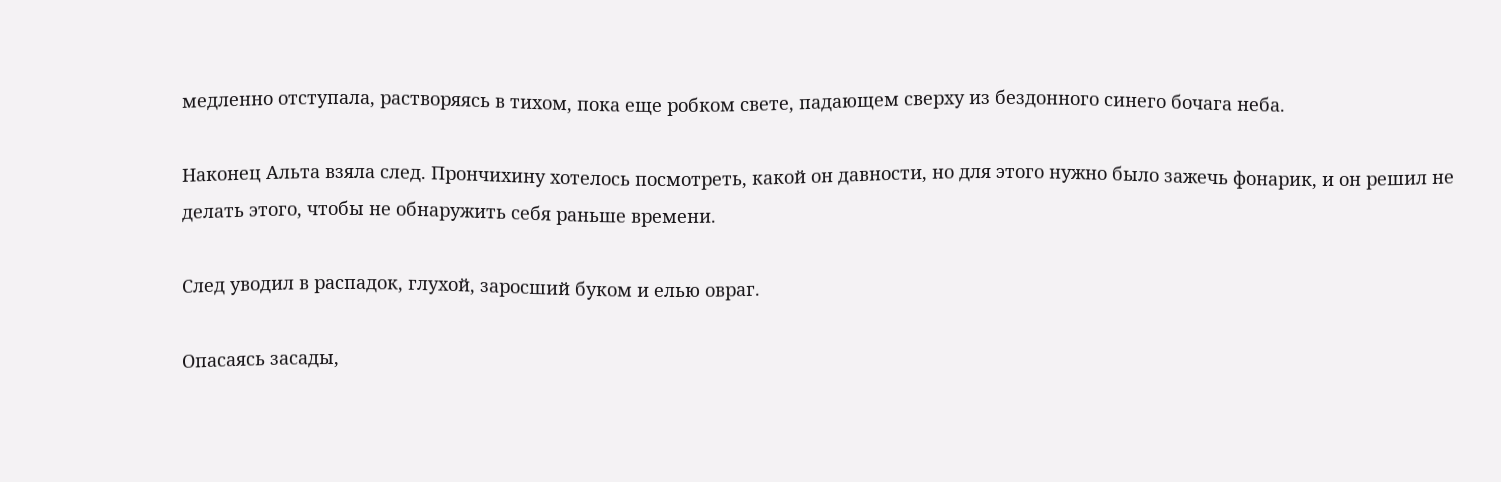медленно отступала, растворяясь в тихом, пока еще робком свете, падающем сверху из бездонного синего бочага неба.

Наконец Альта взяла след. Прончихину хотелось посмотреть, какой он давности, но для этого нужно было зажечь фонарик, и он решил не делать этого, чтобы не обнаружить себя раньше времени.

След уводил в распадок, глухой, заросший буком и елью овраг.

Опасаясь засады,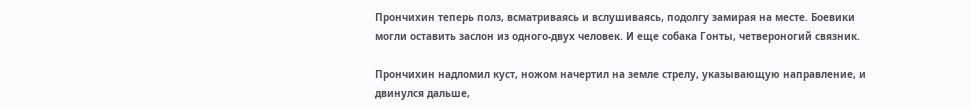Прончихин теперь полз, всматриваясь и вслушиваясь, подолгу замирая на месте. Боевики могли оставить заслон из одного-двух человек. И еще собака Гонты, четвероногий связник.

Прончихин надломил куст, ножом начертил на земле стрелу, указывающую направление, и двинулся дальше,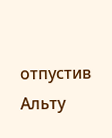отпустив Альту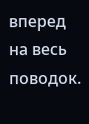вперед на весь поводок.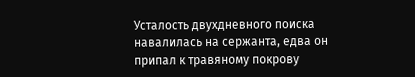Усталость двухдневного поиска навалилась на сержанта, едва он припал к травяному покрову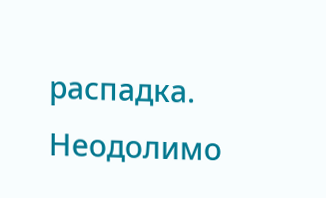распадка. Неодолимо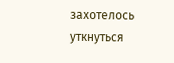захотелось уткнуться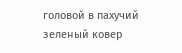головой в пахучий зеленый ковер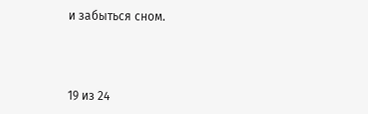и забыться сном.



19 из 24